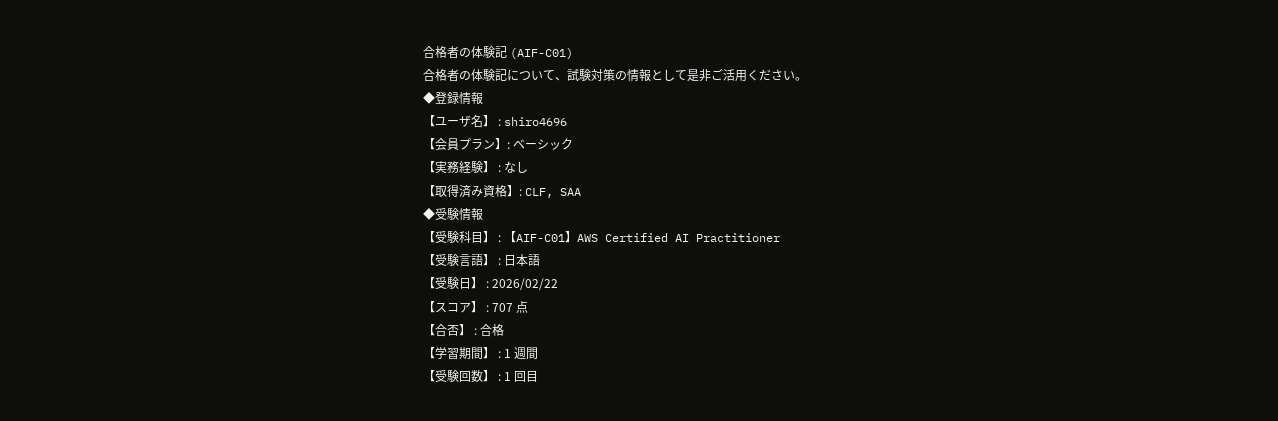合格者の体験記 (AIF-C01)
合格者の体験記について、試験対策の情報として是非ご活用ください。
◆登録情報
【ユーザ名】 : shiro4696
【会員プラン】: ベーシック
【実務経験】 : なし
【取得済み資格】: CLF, SAA
◆受験情報
【受験科目】 : 【AIF-C01】AWS Certified AI Practitioner
【受験言語】 : 日本語
【受験日】 : 2026/02/22
【スコア】 : 707 点
【合否】 : 合格
【学習期間】 : 1 週間
【受験回数】 : 1 回目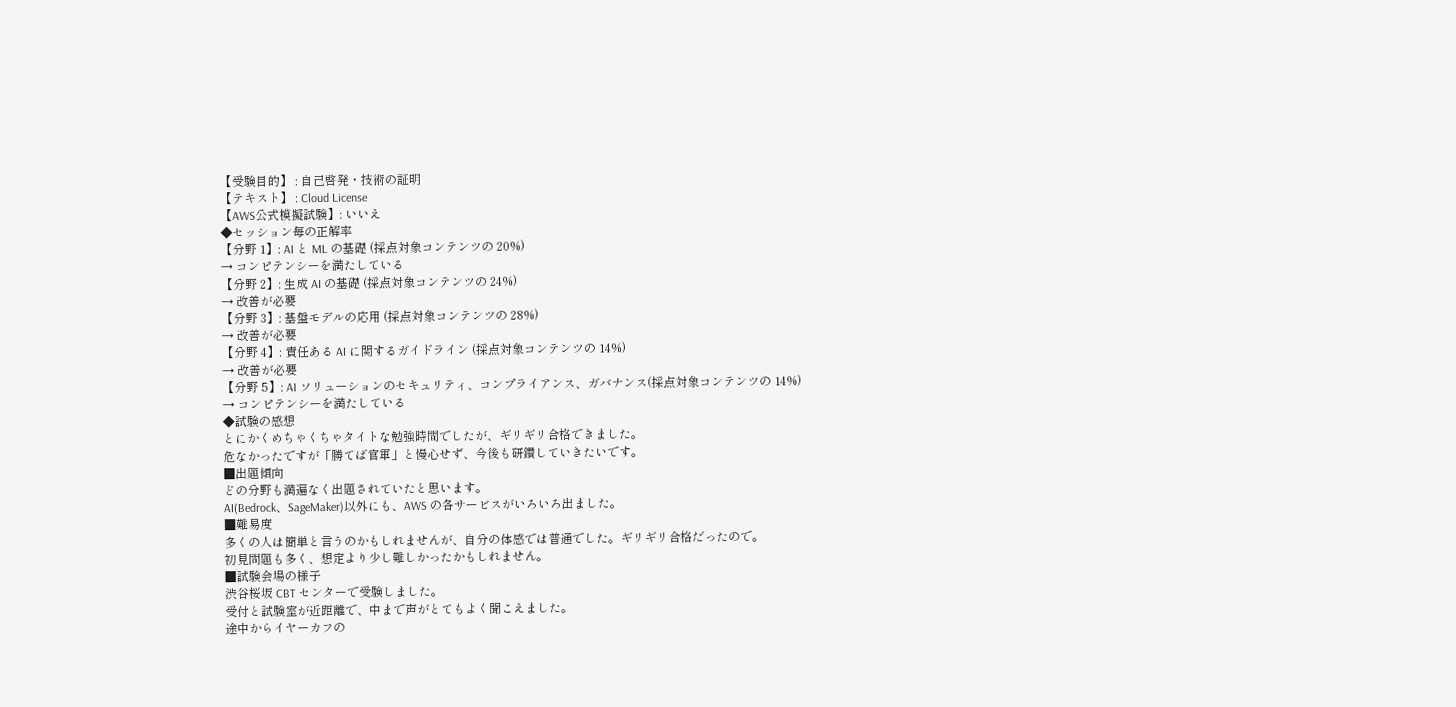【受験目的】 : 自己啓発・技術の証明
【テキスト】 : Cloud License
【AWS公式模擬試験】: いいえ
◆セッション毎の正解率
【分野 1】: AI と ML の基礎 (採点対象コンテンツの 20%)
→ コンピテンシーを満たしている
【分野 2】: 生成 AI の基礎 (採点対象コンテンツの 24%)
→ 改善が必要
【分野 3】: 基盤モデルの応用 (採点対象コンテンツの 28%)
→ 改善が必要
【分野 4】: 責任ある AI に関するガイドライン (採点対象コンテンツの 14%)
→ 改善が必要
【分野 5】: AI ソリューションのセキュリティ、コンプライアンス、ガバナンス(採点対象コンテンツの 14%)
→ コンピテンシーを満たしている
◆試験の感想
とにかくめちゃくちゃタイトな勉強時間でしたが、ギリギリ合格できました。
危なかったですが「勝てば官軍」と慢心せず、今後も研鑽していきたいです。
■出題傾向
どの分野も満遍なく出題されていたと思います。
AI(Bedrock、SageMaker)以外にも、AWS の各サービスがいろいろ出ました。
■難易度
多くの人は簡単と言うのかもしれませんが、自分の体感では普通でした。ギリギリ合格だったので。
初見問題も多く、想定より少し難しかったかもしれません。
■試験会場の様子
渋谷桜坂 CBT センターで受験しました。
受付と試験室が近距離で、中まで声がとてもよく聞こえました。
途中からイヤーカフの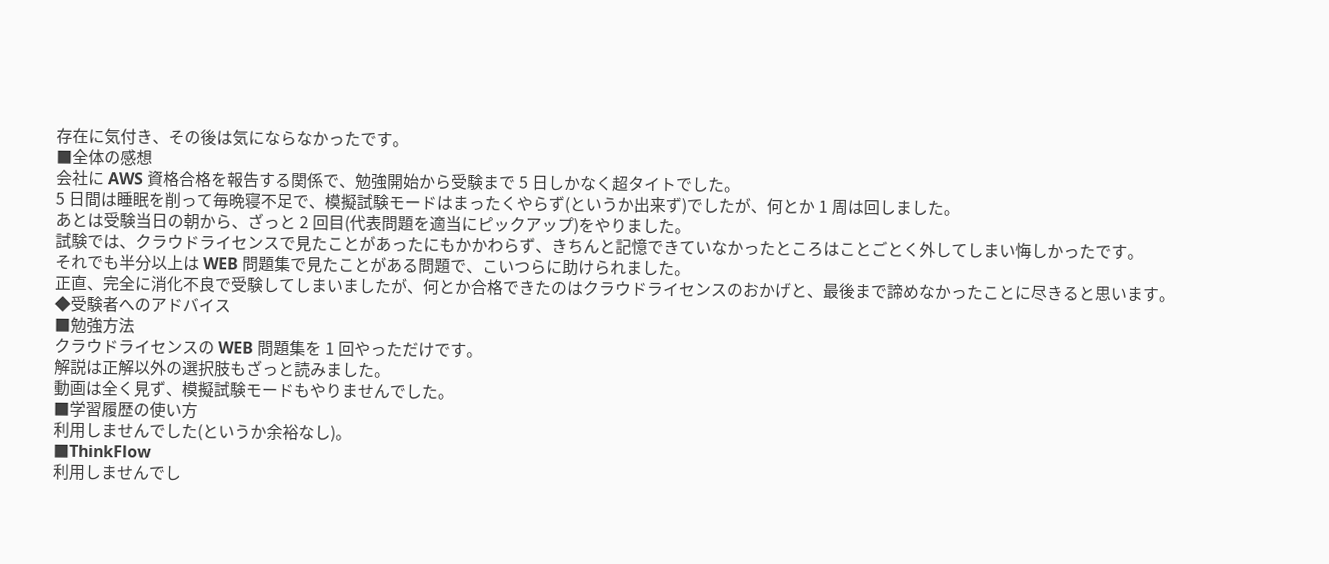存在に気付き、その後は気にならなかったです。
■全体の感想
会社に AWS 資格合格を報告する関係で、勉強開始から受験まで 5 日しかなく超タイトでした。
5 日間は睡眠を削って毎晩寝不足で、模擬試験モードはまったくやらず(というか出来ず)でしたが、何とか 1 周は回しました。
あとは受験当日の朝から、ざっと 2 回目(代表問題を適当にピックアップ)をやりました。
試験では、クラウドライセンスで見たことがあったにもかかわらず、きちんと記憶できていなかったところはことごとく外してしまい悔しかったです。
それでも半分以上は WEB 問題集で見たことがある問題で、こいつらに助けられました。
正直、完全に消化不良で受験してしまいましたが、何とか合格できたのはクラウドライセンスのおかげと、最後まで諦めなかったことに尽きると思います。
◆受験者へのアドバイス
■勉強方法
クラウドライセンスの WEB 問題集を 1 回やっただけです。
解説は正解以外の選択肢もざっと読みました。
動画は全く見ず、模擬試験モードもやりませんでした。
■学習履歴の使い方
利用しませんでした(というか余裕なし)。
■ThinkFlow
利用しませんでし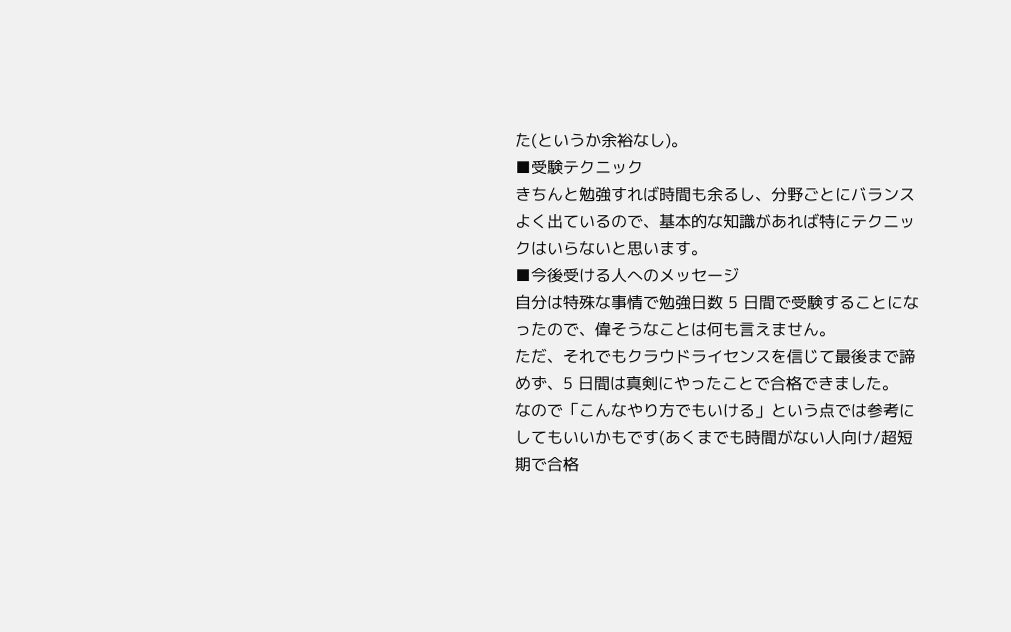た(というか余裕なし)。
■受験テクニック
きちんと勉強すれば時間も余るし、分野ごとにバランスよく出ているので、基本的な知識があれば特にテクニックはいらないと思います。
■今後受ける人へのメッセージ
自分は特殊な事情で勉強日数 5 日間で受験することになったので、偉そうなことは何も言えません。
ただ、それでもクラウドライセンスを信じて最後まで諦めず、5 日間は真剣にやったことで合格できました。
なので「こんなやり方でもいける」という点では参考にしてもいいかもです(あくまでも時間がない人向け/超短期で合格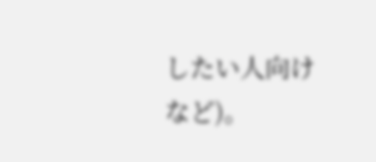したい人向けなど)。